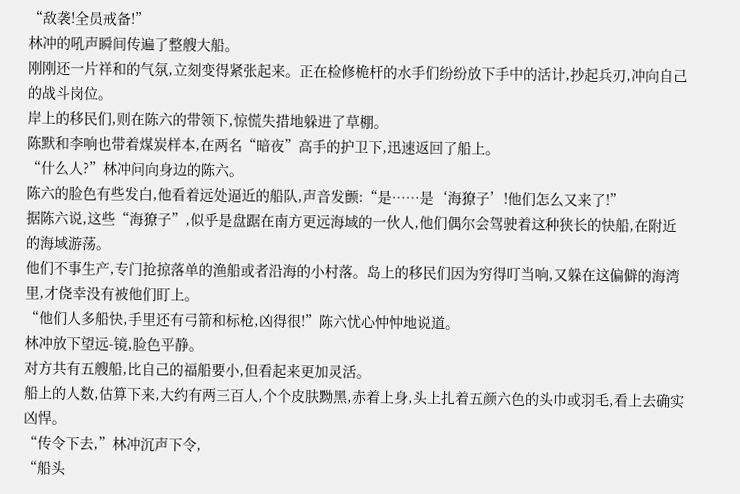“敌袭!全员戒备!”
林冲的吼声瞬间传遍了整艘大船。
刚刚还一片祥和的气氛,立刻变得紧张起来。正在检修桅杆的水手们纷纷放下手中的活计,抄起兵刃,冲向自己的战斗岗位。
岸上的移民们,则在陈六的带领下,惊慌失措地躲进了草棚。
陈默和李响也带着煤炭样本,在两名“暗夜”高手的护卫下,迅速返回了船上。
“什么人?”林冲问向身边的陈六。
陈六的脸色有些发白,他看着远处逼近的船队,声音发颤:“是……是‘海獠子’!他们怎么又来了!”
据陈六说,这些“海獠子”,似乎是盘踞在南方更远海域的一伙人,他们偶尔会驾驶着这种狭长的快船,在附近的海域游荡。
他们不事生产,专门抢掠落单的渔船或者沿海的小村落。岛上的移民们因为穷得叮当响,又躲在这偏僻的海湾里,才侥幸没有被他们盯上。
“他们人多船快,手里还有弓箭和标枪,凶得很!”陈六忧心忡忡地说道。
林冲放下望远-镜,脸色平静。
对方共有五艘船,比自己的福船要小,但看起来更加灵活。
船上的人数,估算下来,大约有两三百人,个个皮肤黝黑,赤着上身,头上扎着五颜六色的头巾或羽毛,看上去确实凶悍。
“传令下去,”林冲沉声下令,
“船头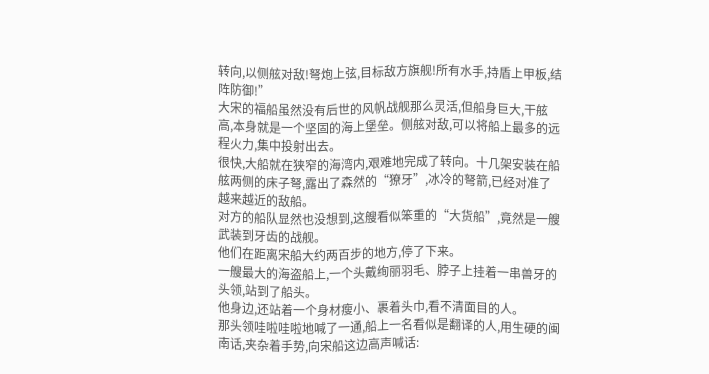转向,以侧舷对敌!弩炮上弦,目标敌方旗舰!所有水手,持盾上甲板,结阵防御!”
大宋的福船虽然没有后世的风帆战舰那么灵活,但船身巨大,干舷高,本身就是一个坚固的海上堡垒。侧舷对敌,可以将船上最多的远程火力,集中投射出去。
很快,大船就在狭窄的海湾内,艰难地完成了转向。十几架安装在船舷两侧的床子弩,露出了森然的“獠牙”,冰冷的弩箭,已经对准了越来越近的敌船。
对方的船队显然也没想到,这艘看似笨重的“大货船”,竟然是一艘武装到牙齿的战舰。
他们在距离宋船大约两百步的地方,停了下来。
一艘最大的海盗船上,一个头戴绚丽羽毛、脖子上挂着一串兽牙的头领,站到了船头。
他身边,还站着一个身材瘦小、裹着头巾,看不清面目的人。
那头领哇啦哇啦地喊了一通,船上一名看似是翻译的人,用生硬的闽南话,夹杂着手势,向宋船这边高声喊话: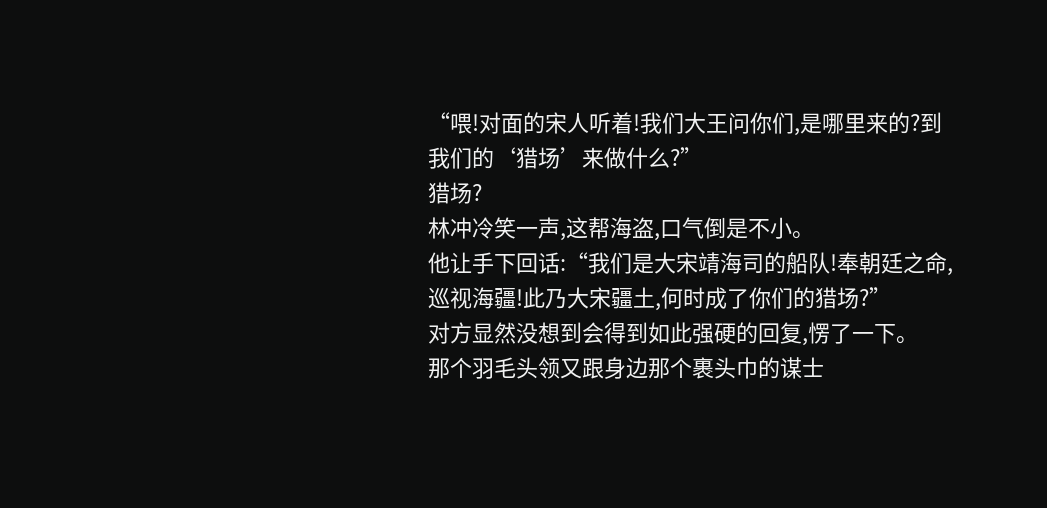“喂!对面的宋人听着!我们大王问你们,是哪里来的?到我们的‘猎场’来做什么?”
猎场?
林冲冷笑一声,这帮海盗,口气倒是不小。
他让手下回话:“我们是大宋靖海司的船队!奉朝廷之命,巡视海疆!此乃大宋疆土,何时成了你们的猎场?”
对方显然没想到会得到如此强硬的回复,愣了一下。
那个羽毛头领又跟身边那个裹头巾的谋士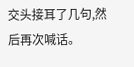交头接耳了几句,然后再次喊话。